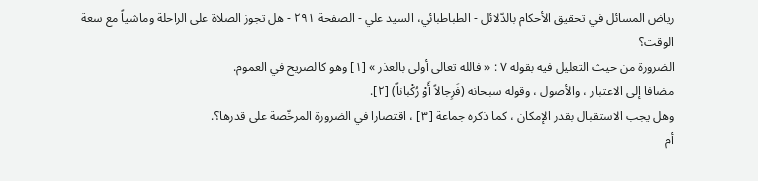رياض المسائل في تحقيق الأحكام بالدّلائل - الطباطبائي، السيد علي - الصفحة ٢٩١ - هل تجوز الصلاة على الراحلة وماشياً مع سعة الوقت؟
الضرورة من حيث التعليل فيه بقوله ٧ : « فالله تعالى أولى بالعذر » [١] وهو كالصريح في العموم.
مضافا إلى الاعتبار ، والأصول ، وقوله سبحانه (فَرِجالاً أَوْ رُكْباناً) [٢].
وهل يجب الاستقبال بقدر الإمكان ، كما ذكره جماعة [٣] ، اقتصارا في الضرورة المرخّصة على قدرها؟.
أم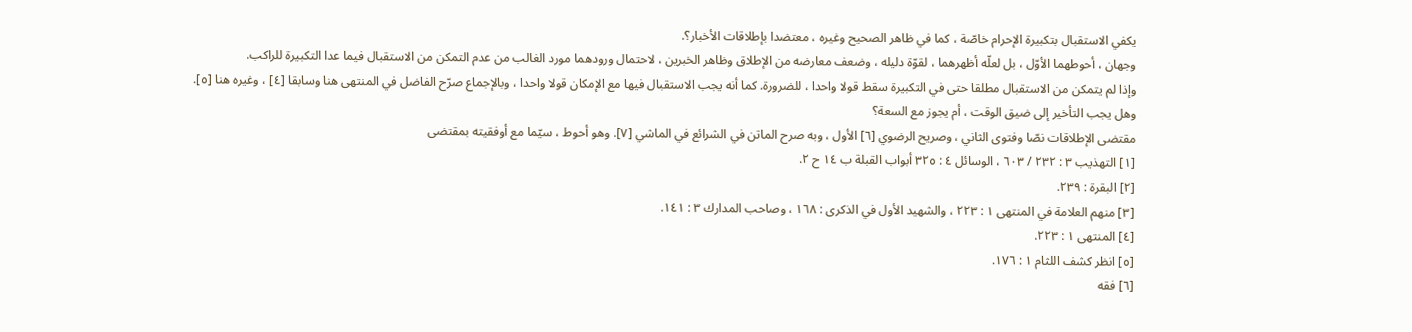يكفي الاستقبال بتكبيرة الإحرام خاصّة ، كما في ظاهر الصحيح وغيره ، معتضدا بإطلاقات الأخبار؟.
وجهان ، أحوطهما الأوّل ، بل لعلّه أظهرهما ، لقوّة دليله ، وضعف معارضه من الإطلاق وظاهر الخبرين ، لاحتمال ورودهما مورد الغالب من عدم التمكن من الاستقبال فيما عدا التكبيرة للراكب.
وإذا لم يتمكن من الاستقبال مطلقا حتى في التكبيرة سقط قولا واحدا ، للضرورة. كما أنه يجب الاستقبال فيها مع الإمكان قولا واحدا ، وبالإجماع صرّح الفاضل في المنتهى هنا وسابقا [٤] ، وغيره هنا [٥].
وهل يجب التأخير إلى ضيق الوقت ، أم يجوز مع السعة؟
مقتضى الإطلاقات نصّا وفتوى الثاني ، وصريح الرضوي [٦] الأول ، وبه صرح الماتن في الشرائع في الماشي [٧]. وهو أحوط ، سيّما مع أوفقيته بمقتضى
[١] التهذيب ٣ : ٢٣٢ / ٦٠٣ ، الوسائل ٤ : ٣٢٥ أبواب القبلة ب ١٤ ح ٢.
[٢] البقرة : ٢٣٩.
[٣] منهم العلامة في المنتهى ١ : ٢٢٣ ، والشهيد الأول في الذكرى : ١٦٨ ، وصاحب المدارك ٣ : ١٤١.
[٤] المنتهى ١ : ٢٢٣.
[٥] انظر كشف اللثام ١ : ١٧٦.
[٦] فقه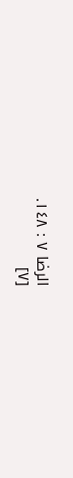الرضا ٧ : ١٤٨.
[٧]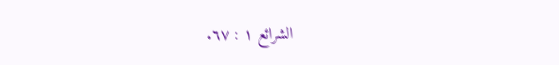الشرائع ١ : ٦٧.